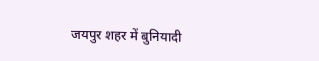जयपुर शहर में बुनियादी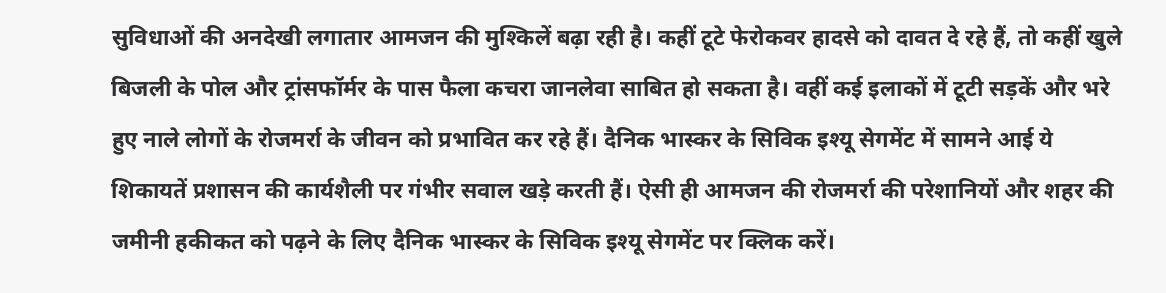सुविधाओं की अनदेखी लगातार आमजन की मुश्किलें बढ़ा रही है। कहीं टूटे फेरोकवर हादसे को दावत दे रहे हैं, तो कहीं खुले बिजली के पोल और ट्रांसफॉर्मर के पास फैला कचरा जानलेवा साबित हो सकता है। वहीं कई इलाकों में टूटी सड़कें और भरे हुए नाले लोगों के रोजमर्रा के जीवन को प्रभावित कर रहे हैं। दैनिक भास्कर के सिविक इश्यू सेगमेंट में सामने आई ये शिकायतें प्रशासन की कार्यशैली पर गंभीर सवाल खड़े करती हैं। ऐसी ही आमजन की रोजमर्रा की परेशानियों और शहर की जमीनी हकीकत को पढ़ने के लिए दैनिक भास्कर के सिविक इश्यू सेगमेंट पर क्लिक करें।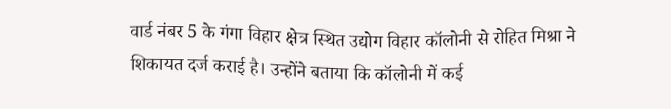वार्ड नंबर 5 के गंगा विहार क्षेत्र स्थित उद्योग विहार कॉलोनी से रोहित मिश्रा ने शिकायत दर्ज कराई है। उन्होंने बताया कि कॉलोनी में कई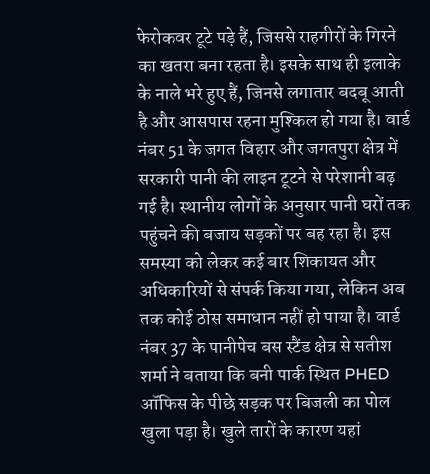फेरोकवर टूटे पड़े हैं, जिससे राहगीरों के गिरने का खतरा बना रहता है। इसके साथ ही इलाके के नाले भरे हुए हैं, जिनसे लगातार बदबू आती है और आसपास रहना मुश्किल हो गया है। वार्ड नंबर 51 के जगत विहार और जगतपुरा क्षेत्र में सरकारी पानी की लाइन टूटने से परेशानी बढ़ गई है। स्थानीय लोगों के अनुसार पानी घरों तक पहुंचने की बजाय सड़कों पर बह रहा है। इस समस्या को लेकर कई बार शिकायत और अधिकारियों से संपर्क किया गया, लेकिन अब तक कोई ठोस समाधान नहीं हो पाया है। वार्ड नंबर 37 के पानीपेच बस स्टैंड क्षेत्र से सतीश शर्मा ने बताया कि बनी पार्क स्थित PHED ऑफिस के पीछे सड़क पर बिजली का पोल खुला पड़ा है। खुले तारों के कारण यहां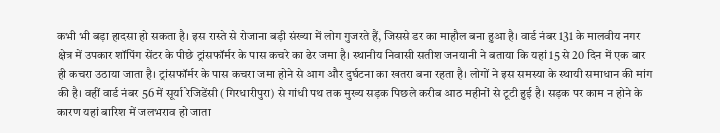कभी भी बड़ा हादसा हो सकता है। इस रास्ते से रोजाना बड़ी संख्या में लोग गुजरते हैं, जिससे डर का माहौल बना हुआ है। वार्ड नंबर 131 के मालवीय नगर क्षेत्र में उपकार शॉपिंग सेंटर के पीछे ट्रांसफॉर्मर के पास कचरे का ढेर जमा है। स्थानीय निवासी सतीश जनयानी ने बताया कि यहां 15 से 20 दिन में एक बार ही कचरा उठाया जाता है। ट्रांसफॉर्मर के पास कचरा जमा होने से आग और दुर्घटना का खतरा बना रहता है। लोगों ने इस समस्या के स्थायी समाधान की मांग की है। वहीं वार्ड नंबर 56 में सूर्या रेजिडेंसी (गिरधारीपुरा) से गांधी पथ तक मुख्य सड़क पिछले करीब आठ महीनों से टूटी हुई है। सड़क पर काम न होने के कारण यहां बारिश में जलभराव हो जाता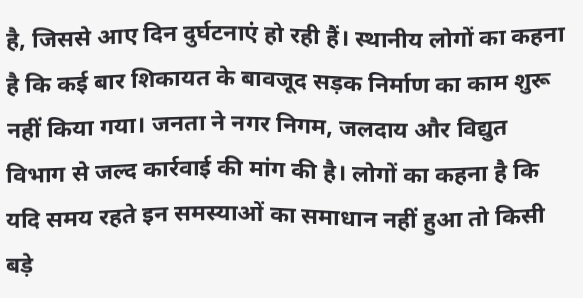है, जिससे आए दिन दुर्घटनाएं हो रही हैं। स्थानीय लोगों का कहना है कि कई बार शिकायत के बावजूद सड़क निर्माण का काम शुरू नहीं किया गया। जनता ने नगर निगम, जलदाय और विद्युत विभाग से जल्द कार्रवाई की मांग की है। लोगों का कहना है कि यदि समय रहते इन समस्याओं का समाधान नहीं हुआ तो किसी बड़े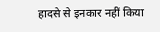हादसे से इनकार नहीं किया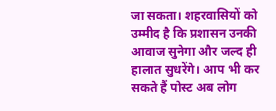जा सकता। शहरवासियों को उम्मीद है कि प्रशासन उनकी आवाज सुनेगा और जल्द ही हालात सुधरेंगे। आप भी कर सकते हैं पोस्ट अब लोग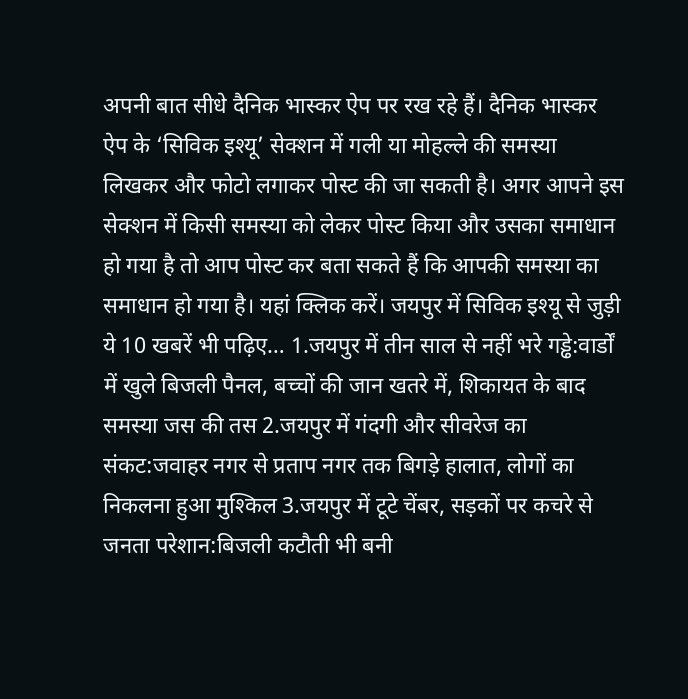अपनी बात सीधे दैनिक भास्कर ऐप पर रख रहे हैं। दैनिक भास्कर ऐप के ‘सिविक इश्यू’ सेक्शन में गली या मोहल्ले की समस्या लिखकर और फोटो लगाकर पोस्ट की जा सकती है। अगर आपने इस सेक्शन में किसी समस्या को लेकर पोस्ट किया और उसका समाधान हो गया है तो आप पोस्ट कर बता सकते हैं कि आपकी समस्या का समाधान हो गया है। यहां क्लिक करें। जयपुर में सिविक इश्यू से जुड़ी ये 10 खबरें भी पढ़िए… 1.जयपुर में तीन साल से नहीं भरे गड्ढे:वार्डों में खुले बिजली पैनल, बच्चों की जान खतरे में, शिकायत के बाद समस्या जस की तस 2.जयपुर में गंदगी और सीवरेज का संकट:जवाहर नगर से प्रताप नगर तक बिगड़े हालात, लोगों का निकलना हुआ मुश्किल 3.जयपुर में टूटे चेंबर, सड़कों पर कचरे से जनता परेशान:बिजली कटौती भी बनी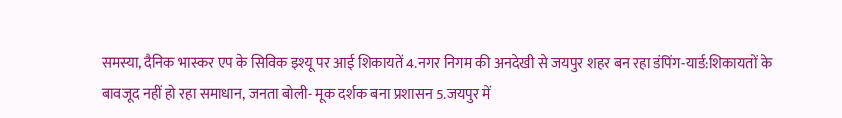समस्या, दैनिक भास्कर एप के सिविक इश्यू पर आई शिकायतें 4.नगर निगम की अनदेखी से जयपुर शहर बन रहा डंपिंग-यार्ड:शिकायतों के बावजूद नहीं हो रहा समाधान, जनता बोली- मूक दर्शक बना प्रशासन 5.जयपुर में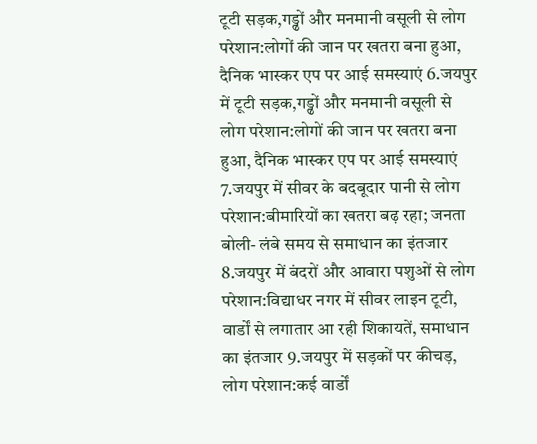टूटी सड़क,गड्ढों और मनमानी वसूली से लोग परेशान:लोगों की जान पर खतरा बना हुआ, दैनिक भास्कर एप पर आई समस्याएं 6.जयपुर में टूटी सड़क,गड्ढों और मनमानी वसूली से लोग परेशान:लोगों की जान पर खतरा बना हुआ, दैनिक भास्कर एप पर आई समस्याएं 7.जयपुर में सीवर के बदबूदार पानी से लोग परेशान:बीमारियों का खतरा बढ़ रहा; जनता बोली- लंबे समय से समाधान का इंतजार 8.जयपुर में बंदरों और आवारा पशुओं से लोग परेशान:विद्याधर नगर में सीवर लाइन टूटी, वार्डों से लगातार आ रही शिकायतें, समाधान का इंतजार 9.जयपुर में सड़कों पर कीचड़, लोग परेशान:कई वार्डों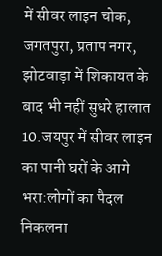में सीवर लाइन चोक, जगतपुरा, प्रताप नगर, झोटवाड़ा में शिकायत के बाद भी नहीं सुधरे हालात 10.जयपुर में सीवर लाइन का पानी घरों के आगे भरा:लोगों का पैदल निकलना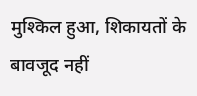मुश्किल हुआ, शिकायतों के बावजूद नहीं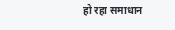हो रहा समाधान